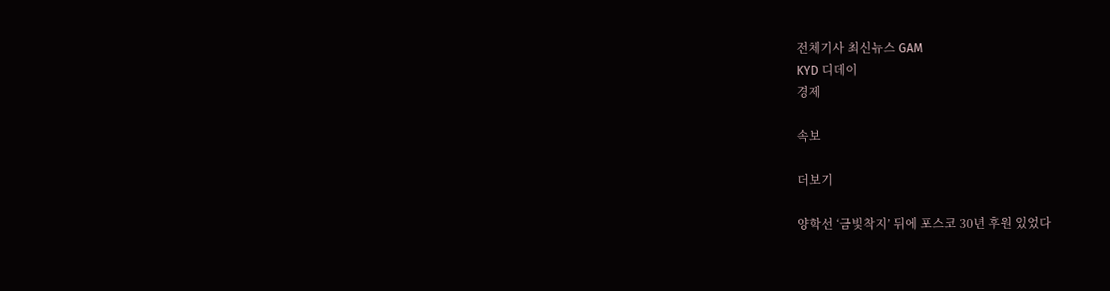전체기사 최신뉴스 GAM
KYD 디데이
경제

속보

더보기

양학선 ‘금빛착지’ 뒤에 포스코 30년 후원 있었다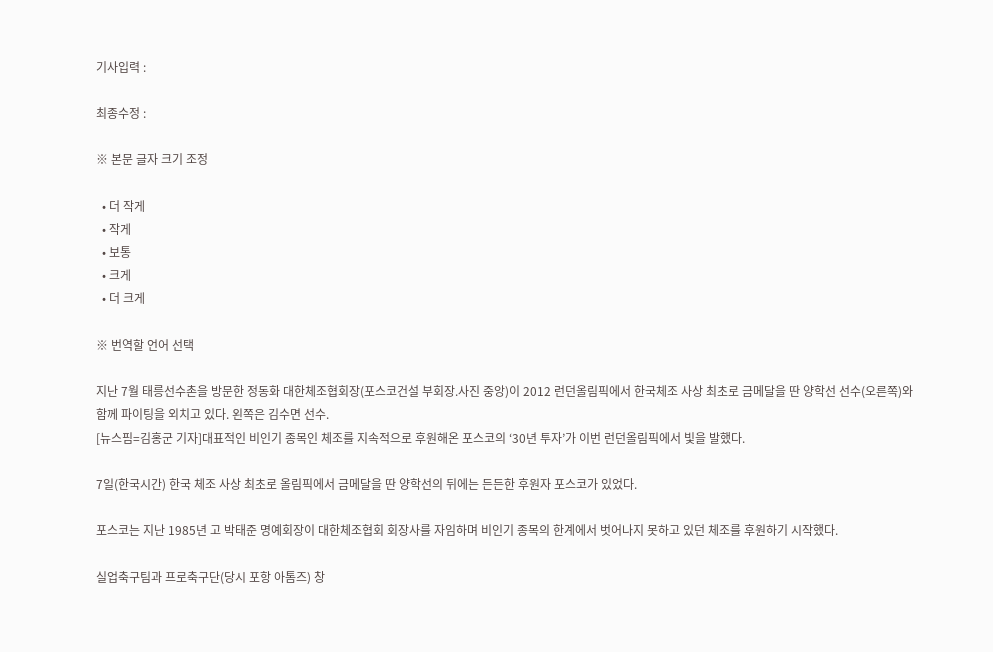기사입력 :

최종수정 :

※ 본문 글자 크기 조정

  • 더 작게
  • 작게
  • 보통
  • 크게
  • 더 크게

※ 번역할 언어 선택

지난 7월 태릉선수촌을 방문한 정동화 대한체조협회장(포스코건설 부회장.사진 중앙)이 2012 런던올림픽에서 한국체조 사상 최초로 금메달을 딴 양학선 선수(오른쪽)와 함께 파이팅을 외치고 있다. 왼쪽은 김수면 선수.
[뉴스핌=김홍군 기자]대표적인 비인기 종목인 체조를 지속적으로 후원해온 포스코의 ‘30년 투자’가 이번 런던올림픽에서 빛을 발했다.

7일(한국시간) 한국 체조 사상 최초로 올림픽에서 금메달을 딴 양학선의 뒤에는 든든한 후원자 포스코가 있었다.

포스코는 지난 1985년 고 박태준 명예회장이 대한체조협회 회장사를 자임하며 비인기 종목의 한계에서 벗어나지 못하고 있던 체조를 후원하기 시작했다.

실업축구팀과 프로축구단(당시 포항 아톰즈) 창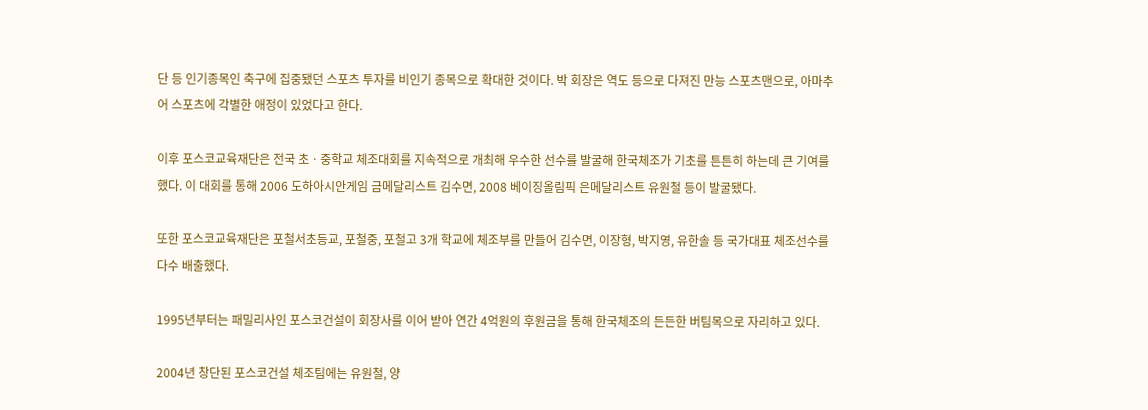단 등 인기종목인 축구에 집중됐던 스포츠 투자를 비인기 종목으로 확대한 것이다. 박 회장은 역도 등으로 다져진 만능 스포츠맨으로, 아마추어 스포츠에 각별한 애정이 있었다고 한다.

이후 포스코교육재단은 전국 초ㆍ중학교 체조대회를 지속적으로 개최해 우수한 선수를 발굴해 한국체조가 기초를 튼튼히 하는데 큰 기여를 했다. 이 대회를 통해 2006 도하아시안게임 금메달리스트 김수면, 2008 베이징올림픽 은메달리스트 유원철 등이 발굴됐다.

또한 포스코교육재단은 포철서초등교, 포철중, 포철고 3개 학교에 체조부를 만들어 김수면, 이장형, 박지영, 유한솔 등 국가대표 체조선수를 다수 배출했다.

1995년부터는 패밀리사인 포스코건설이 회장사를 이어 받아 연간 4억원의 후원금을 통해 한국체조의 든든한 버팀목으로 자리하고 있다.

2004년 창단된 포스코건설 체조팀에는 유원철, 양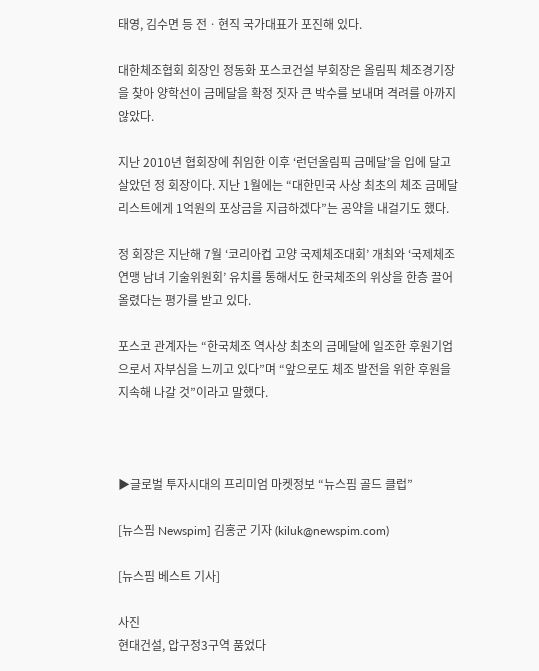태영, 김수면 등 전ㆍ현직 국가대표가 포진해 있다.

대한체조협회 회장인 정동화 포스코건설 부회장은 올림픽 체조경기장을 찾아 양학선이 금메달을 확정 짓자 큰 박수를 보내며 격려를 아까지 않았다.

지난 2010년 협회장에 취임한 이후 ‘런던올림픽 금메달’을 입에 달고 살았던 정 회장이다. 지난 1월에는 “대한민국 사상 최초의 체조 금메달리스트에게 1억원의 포상금을 지급하겠다”는 공약을 내걸기도 했다.

정 회장은 지난해 7월 ‘코리아컵 고양 국제체조대회’ 개최와 ‘국제체조연맹 남녀 기술위원회’ 유치를 통해서도 한국체조의 위상을 한층 끌어올렸다는 평가를 받고 있다.

포스코 관계자는 “한국체조 역사상 최초의 금메달에 일조한 후원기업으로서 자부심을 느끼고 있다”며 “앞으로도 체조 발전을 위한 후원을 지속해 나갈 것”이라고 말했다.



▶글로벌 투자시대의 프리미엄 마켓정보 “뉴스핌 골드 클럽”

[뉴스핌 Newspim] 김홍군 기자 (kiluk@newspim.com)

[뉴스핌 베스트 기사]

사진
현대건설, 압구정3구역 품었다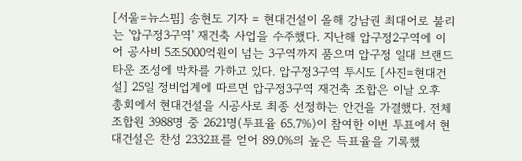[서울=뉴스핌] 송현도 기자 = 현대건설이 올해 강남권 최대어로 불리는 '압구정3구역' 재건축 사업을 수주했다. 지난해 압구정2구역에 이어 공사비 5조5000억원이 넘는 3구역까지 품으며 압구정 일대 브랜드 타운 조성에 박차를 가하고 있다. 압구정3구역 투시도 [사진=현대건설] 25일 정비업계에 따르면 압구정3구역 재건축 조합은 이날 오후 총회에서 현대건설을 시공사로 최종 선정하는 안건을 가결했다. 전체 조합원 3988명 중 2621명(투표율 65.7%)이 참여한 이번 투표에서 현대건설은 찬성 2332표를 얻어 89.0%의 높은 득표율을 기록했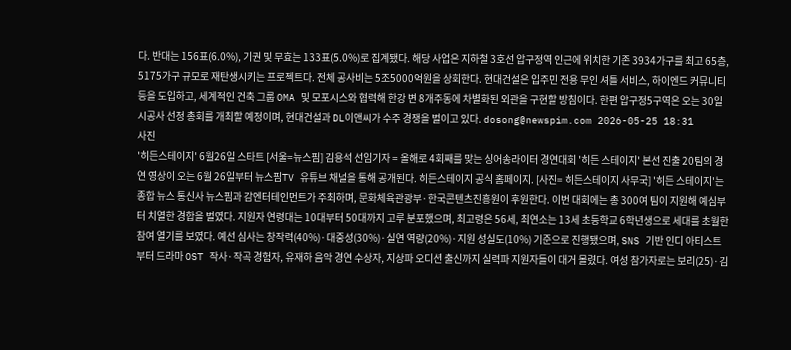다. 반대는 156표(6.0%), 기권 및 무효는 133표(5.0%)로 집계됐다. 해당 사업은 지하철 3호선 압구정역 인근에 위치한 기존 3934가구를 최고 65층, 5175가구 규모로 재탄생시키는 프로젝트다. 전체 공사비는 5조5000억원을 상회한다. 현대건설은 입주민 전용 무인 셔틀 서비스, 하이엔드 커뮤니티 등을 도입하고, 세계적인 건축 그룹 OMA 및 모포시스와 협력해 한강 변 8개주동에 차별화된 외관을 구현할 방침이다. 한편 압구정5구역은 오는 30일 시공사 선정 총회를 개최할 예정이며, 현대건설과 DL이앤씨가 수주 경쟁을 벌이고 있다. dosong@newspim.com 2026-05-25 18:31
사진
'히든스테이지' 6월26일 스타트 [서울=뉴스핌] 김용석 선임기자 = 올해로 4회째를 맞는 싱어송라이터 경연대회 '히든 스테이지' 본선 진출 20팀의 경연 영상이 오는 6월 26일부터 뉴스핌TV 유튜브 채널을 통해 공개된다. 히든스테이지 공식 홈페이지. [사진= 히든스테이지 사무국] '히든 스테이지'는 종합 뉴스 통신사 뉴스핌과 감엔터테인먼트가 주최하며, 문화체육관광부·한국콘텐츠진흥원이 후원한다. 이번 대회에는 총 300여 팀이 지원해 예심부터 치열한 경합을 벌였다. 지원자 연령대는 10대부터 50대까지 고루 분포했으며, 최고령은 56세, 최연소는 13세 초등학교 6학년생으로 세대를 초월한 참여 열기를 보였다. 예선 심사는 창작력(40%)·대중성(30%)·실연 역량(20%)·지원 성실도(10%) 기준으로 진행됐으며, SNS 기반 인디 아티스트부터 드라마 OST 작사·작곡 경험자, 유재하 음악 경연 수상자, 지상파 오디션 출신까지 실력파 지원자들이 대거 몰렸다. 여성 참가자로는 보리(25)·김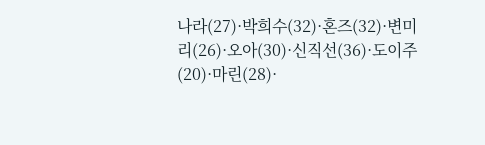나라(27)·박희수(32)·혼즈(32)·변미리(26)·오아(30)·신직선(36)·도이주(20)·마린(28)·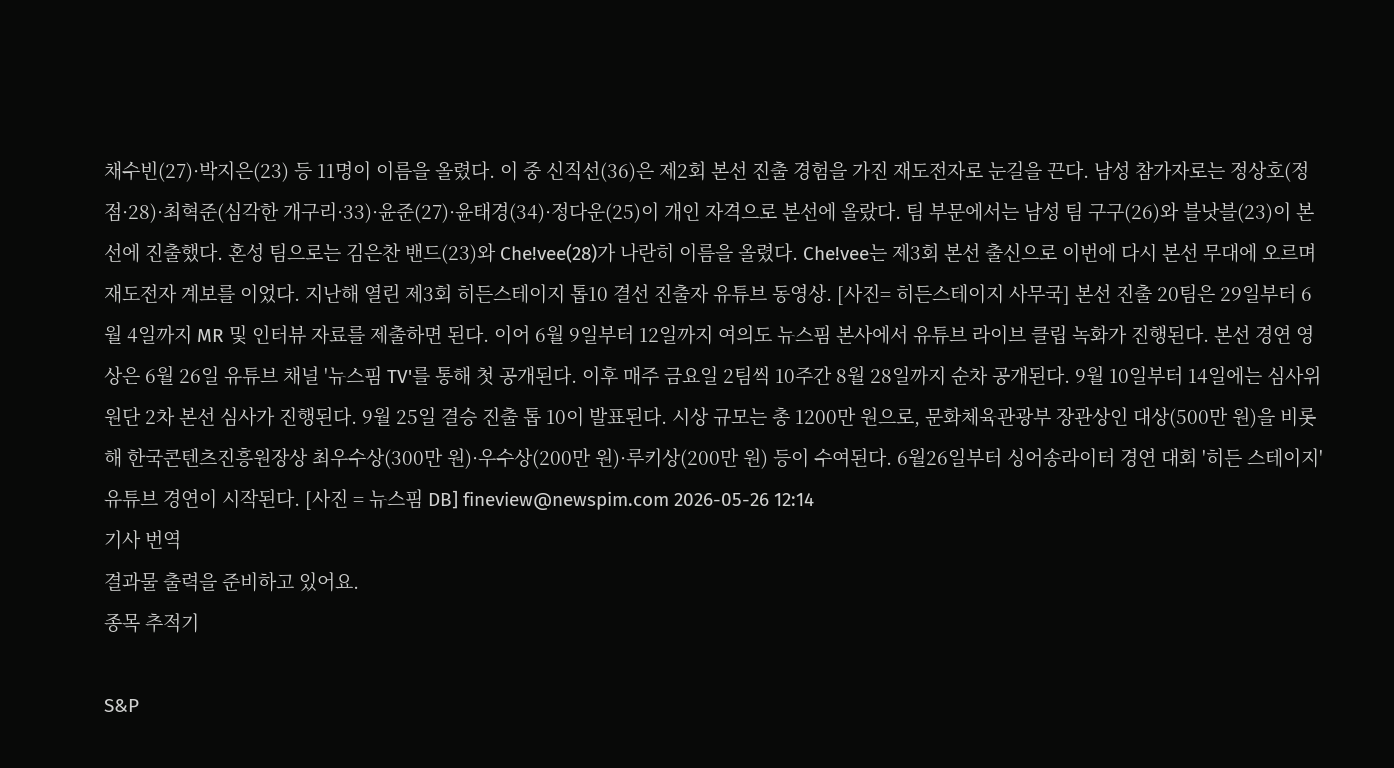채수빈(27)·박지은(23) 등 11명이 이름을 올렸다. 이 중 신직선(36)은 제2회 본선 진출 경험을 가진 재도전자로 눈길을 끈다. 남성 참가자로는 정상호(정점·28)·최혁준(심각한 개구리·33)·윤준(27)·윤태경(34)·정다운(25)이 개인 자격으로 본선에 올랐다. 팀 부문에서는 남성 팀 구구(26)와 블낫블(23)이 본선에 진출했다. 혼성 팀으로는 김은찬 밴드(23)와 Che!vee(28)가 나란히 이름을 올렸다. Che!vee는 제3회 본선 출신으로 이번에 다시 본선 무대에 오르며 재도전자 계보를 이었다. 지난해 열린 제3회 히든스테이지 톱10 결선 진출자 유튜브 동영상. [사진= 히든스테이지 사무국] 본선 진출 20팀은 29일부터 6월 4일까지 MR 및 인터뷰 자료를 제출하면 된다. 이어 6월 9일부터 12일까지 여의도 뉴스핌 본사에서 유튜브 라이브 클립 녹화가 진행된다. 본선 경연 영상은 6월 26일 유튜브 채널 '뉴스핌 TV'를 통해 첫 공개된다. 이후 매주 금요일 2팀씩 10주간 8월 28일까지 순차 공개된다. 9월 10일부터 14일에는 심사위원단 2차 본선 심사가 진행된다. 9월 25일 결승 진출 톱 10이 발표된다. 시상 규모는 총 1200만 원으로, 문화체육관광부 장관상인 대상(500만 원)을 비롯해 한국콘텐츠진흥원장상 최우수상(300만 원)·우수상(200만 원)·루키상(200만 원) 등이 수여된다. 6월26일부터 싱어송라이터 경연 대회 '히든 스테이지' 유튜브 경연이 시작된다. [사진 = 뉴스핌 DB] fineview@newspim.com 2026-05-26 12:14
기사 번역
결과물 출력을 준비하고 있어요.
종목 추적기

S&P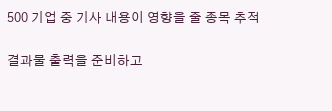500 기업 중 기사 내용이 영향을 줄 종목 추적

결과물 출력을 준비하고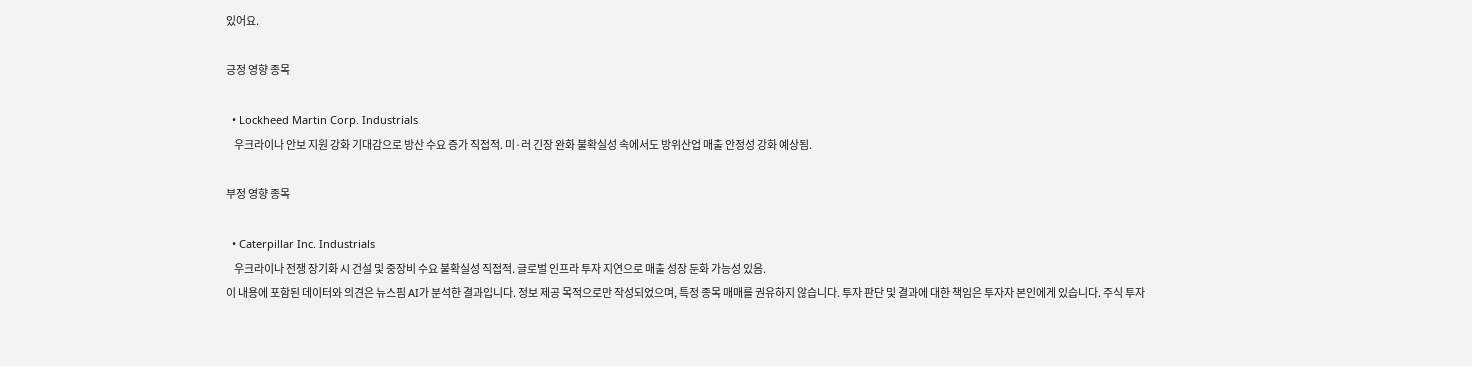있어요.

긍정 영향 종목

  • Lockheed Martin Corp. Industrials
    우크라이나 안보 지원 강화 기대감으로 방산 수요 증가 직접적. 미·러 긴장 완화 불확실성 속에서도 방위산업 매출 안정성 강화 예상됨.

부정 영향 종목

  • Caterpillar Inc. Industrials
    우크라이나 전쟁 장기화 시 건설 및 중장비 수요 불확실성 직접적. 글로벌 인프라 투자 지연으로 매출 성장 둔화 가능성 있음.
이 내용에 포함된 데이터와 의견은 뉴스핌 AI가 분석한 결과입니다. 정보 제공 목적으로만 작성되었으며, 특정 종목 매매를 권유하지 않습니다. 투자 판단 및 결과에 대한 책임은 투자자 본인에게 있습니다. 주식 투자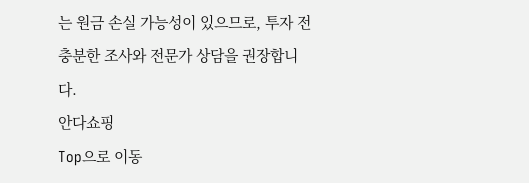는 원금 손실 가능성이 있으므로, 투자 전 충분한 조사와 전문가 상담을 권장합니다.
안다쇼핑
Top으로 이동